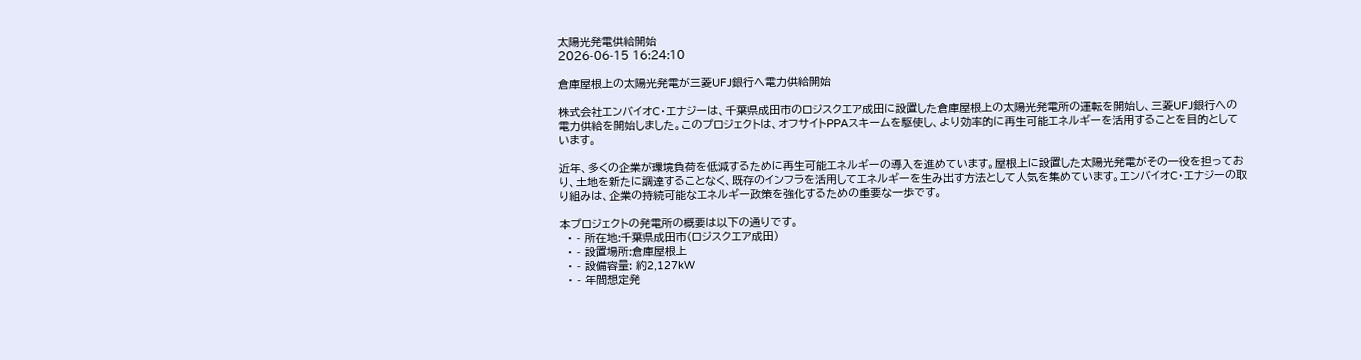太陽光発電供給開始
2026-06-15 16:24:10

倉庫屋根上の太陽光発電が三菱UFJ銀行へ電力供給開始

株式会社エンバイオC・エナジーは、千葉県成田市のロジスクエア成田に設置した倉庫屋根上の太陽光発電所の運転を開始し、三菱UFJ銀行への電力供給を開始しました。このプロジェクトは、オフサイトPPAスキームを駆使し、より効率的に再生可能エネルギーを活用することを目的としています。

近年、多くの企業が環境負荷を低減するために再生可能エネルギーの導入を進めています。屋根上に設置した太陽光発電がその一役を担っており、土地を新たに調達することなく、既存のインフラを活用してエネルギーを生み出す方法として人気を集めています。エンバイオC・エナジーの取り組みは、企業の持続可能なエネルギー政策を強化するための重要な一歩です。

本プロジェクトの発電所の概要は以下の通りです。
  • - 所在地:千葉県成田市(ロジスクエア成田)
  • - 設置場所:倉庫屋根上
  • - 設備容量: 約2,127kW
  • - 年間想定発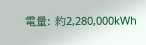電量: 約2,280,000kWh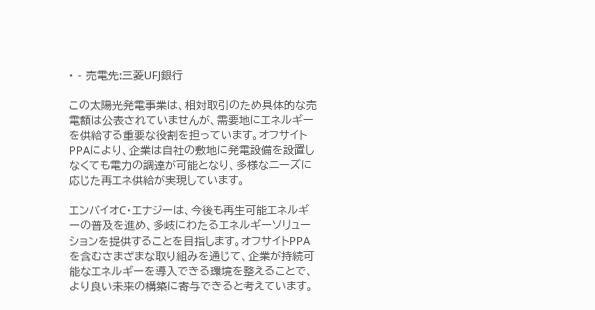• - 売電先:三菱UFJ銀行

この太陽光発電事業は、相対取引のため具体的な売電額は公表されていませんが、需要地にエネルギーを供給する重要な役割を担っています。オフサイトPPAにより、企業は自社の敷地に発電設備を設置しなくても電力の調達が可能となり、多様なニーズに応じた再エネ供給が実現しています。

エンバイオC・エナジーは、今後も再生可能エネルギーの普及を進め、多岐にわたるエネルギーソリューションを提供することを目指します。オフサイトPPAを含むさまざまな取り組みを通じて、企業が持続可能なエネルギーを導入できる環境を整えることで、より良い未来の構築に寄与できると考えています。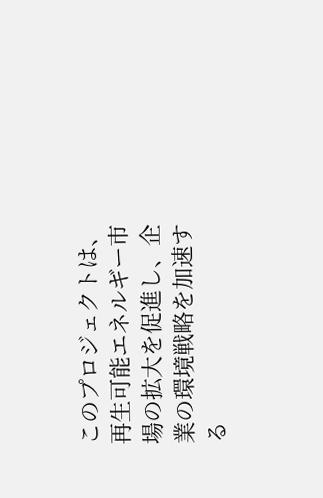このプロジェクトは、再生可能エネルギー市場の拡大を促進し、企業の環境戦略を加速する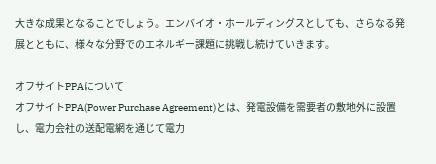大きな成果となることでしょう。エンバイオ・ホールディングスとしても、さらなる発展とともに、様々な分野でのエネルギー課題に挑戦し続けていきます。

オフサイトPPAについて
オフサイトPPA(Power Purchase Agreement)とは、発電設備を需要者の敷地外に設置し、電力会社の送配電網を通じて電力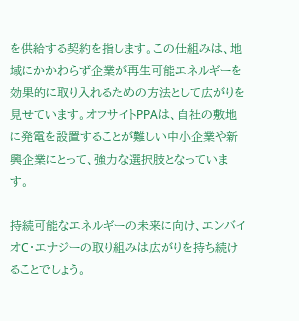を供給する契約を指します。この仕組みは、地域にかかわらず企業が再生可能エネルギーを効果的に取り入れるための方法として広がりを見せています。オフサイトPPAは、自社の敷地に発電を設置することが難しい中小企業や新興企業にとって、強力な選択肢となっています。

持続可能なエネルギーの未来に向け、エンバイオC・エナジーの取り組みは広がりを持ち続けることでしょう。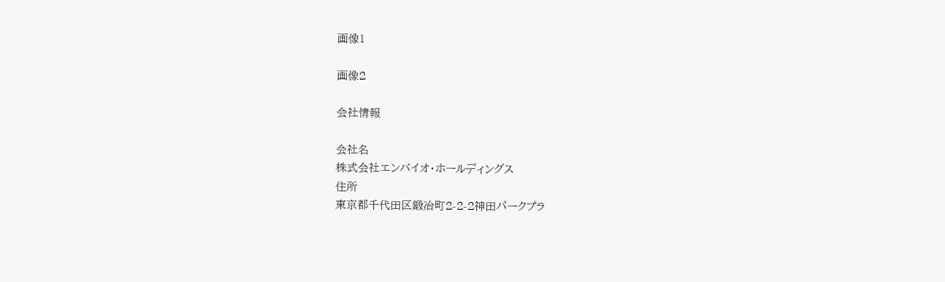画像1

画像2

会社情報

会社名
株式会社エンバイオ・ホールディングス
住所
東京都千代田区鍛冶町2-2-2神田パークプラ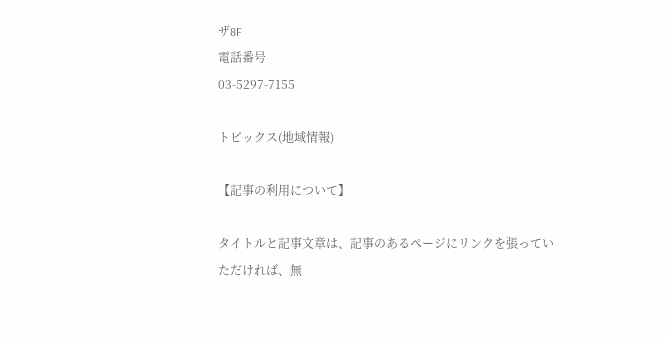ザ8F
電話番号
03-5297-7155

トピックス(地域情報)

【記事の利用について】

タイトルと記事文章は、記事のあるページにリンクを張っていただければ、無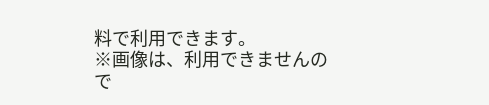料で利用できます。
※画像は、利用できませんので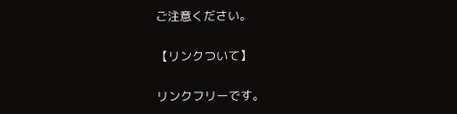ご注意ください。

【リンクついて】

リンクフリーです。